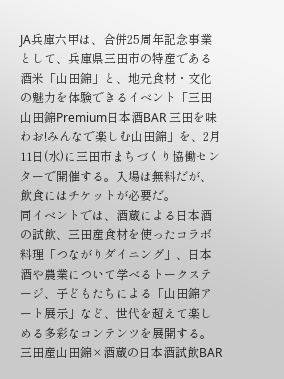JA兵庫六甲は、合併25周年記念事業として、兵庫県三田市の特産である酒米「山田錦」と、地元食材・文化の魅力を体験できるイベント「三田山田錦Premium日本酒BAR 三田を味わお!みんなで楽しむ山田錦」を、2月11日(水)に三田市まちづくり協働センターで開催する。入場は無料だが、飲食にはチケットが必要だ。
同イベントでは、酒蔵による日本酒の試飲、三田産食材を使ったコラボ料理「つながりダイニング」、日本酒や農業について学べるトークステージ、子どもたちによる「山田錦アート展示」など、世代を超えて楽しめる多彩なコンテンツを展開する。
三田産山田錦×酒蔵の日本酒試飲BAR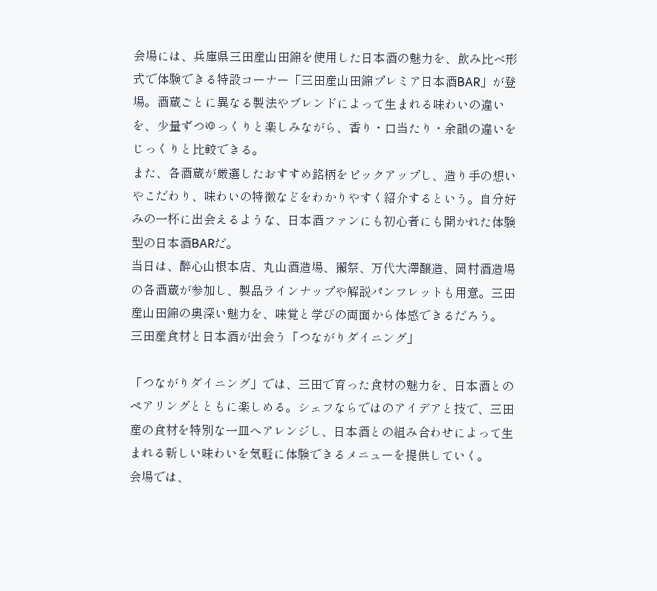会場には、兵庫県三田産山田錦を使用した日本酒の魅力を、飲み比べ形式で体験できる特設コーナー「三田産山田錦プレミア日本酒BAR」が登場。酒蔵ごとに異なる製法やブレンドによって生まれる味わいの違いを、少量ずつゆっくりと楽しみながら、香り・口当たり・余韻の違いをじっくりと比較できる。
また、各酒蔵が厳選したおすすめ銘柄をピックアップし、造り手の想いやこだわり、味わいの特徴などをわかりやすく紹介するという。自分好みの一杯に出会えるような、日本酒ファンにも初心者にも開かれた体験型の日本酒BARだ。
当日は、醉心山根本店、丸山酒造場、獺祭、万代大澤醸造、岡村酒造場の各酒蔵が参加し、製品ラインナップや解説パンフレットも用意。三田産山田錦の奥深い魅力を、味覚と学びの両面から体感できるだろう。
三田産食材と日本酒が出会う「つながりダイニング」

「つながりダイニング」では、三田で育った食材の魅力を、日本酒とのペアリングとともに楽しめる。シェフならではのアイデアと技で、三田産の食材を特別な一皿へアレンジし、日本酒との組み合わせによって生まれる新しい味わいを気軽に体験できるメニューを提供していく。
会場では、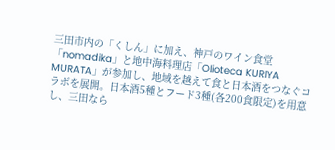三田市内の「くしん」に加え、神戸のワイン食堂「nomadika」と地中海料理店「Olioteca KURIYA MURATA」が参加し、地域を越えて食と日本酒をつなぐコラボを展開。日本酒5種とフード3種(各200食限定)を用意し、三田なら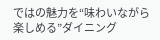ではの魅力を“味わいながら楽しめる”ダイニング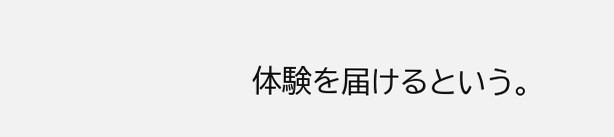体験を届けるという。